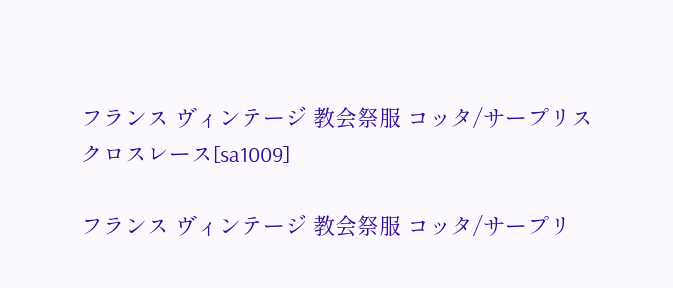フランス ヴィンテージ 教会祭服 コッタ/サープリス クロスレース[sa1009]

フランス ヴィンテージ 教会祭服 コッタ/サープリ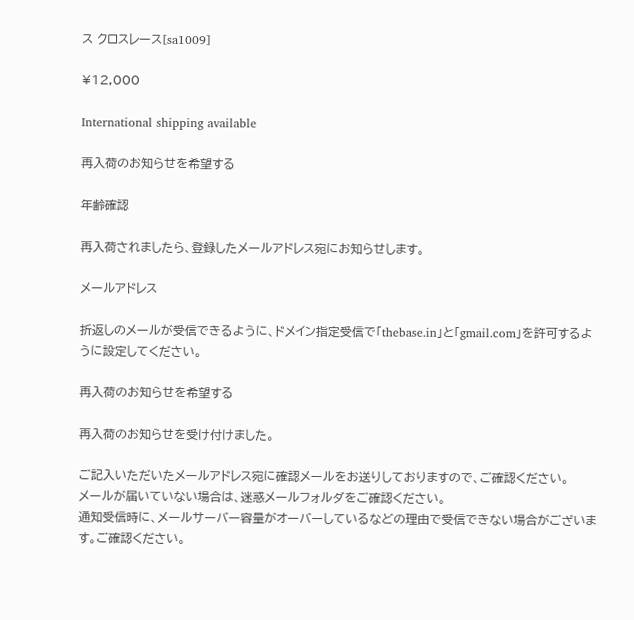ス クロスレース[sa1009]

¥12,000

International shipping available

再入荷のお知らせを希望する

年齢確認

再入荷されましたら、登録したメールアドレス宛にお知らせします。

メールアドレス

折返しのメールが受信できるように、ドメイン指定受信で「thebase.in」と「gmail.com」を許可するように設定してください。

再入荷のお知らせを希望する

再入荷のお知らせを受け付けました。

ご記入いただいたメールアドレス宛に確認メールをお送りしておりますので、ご確認ください。
メールが届いていない場合は、迷惑メールフォルダをご確認ください。
通知受信時に、メールサーバー容量がオーバーしているなどの理由で受信できない場合がございます。ご確認ください。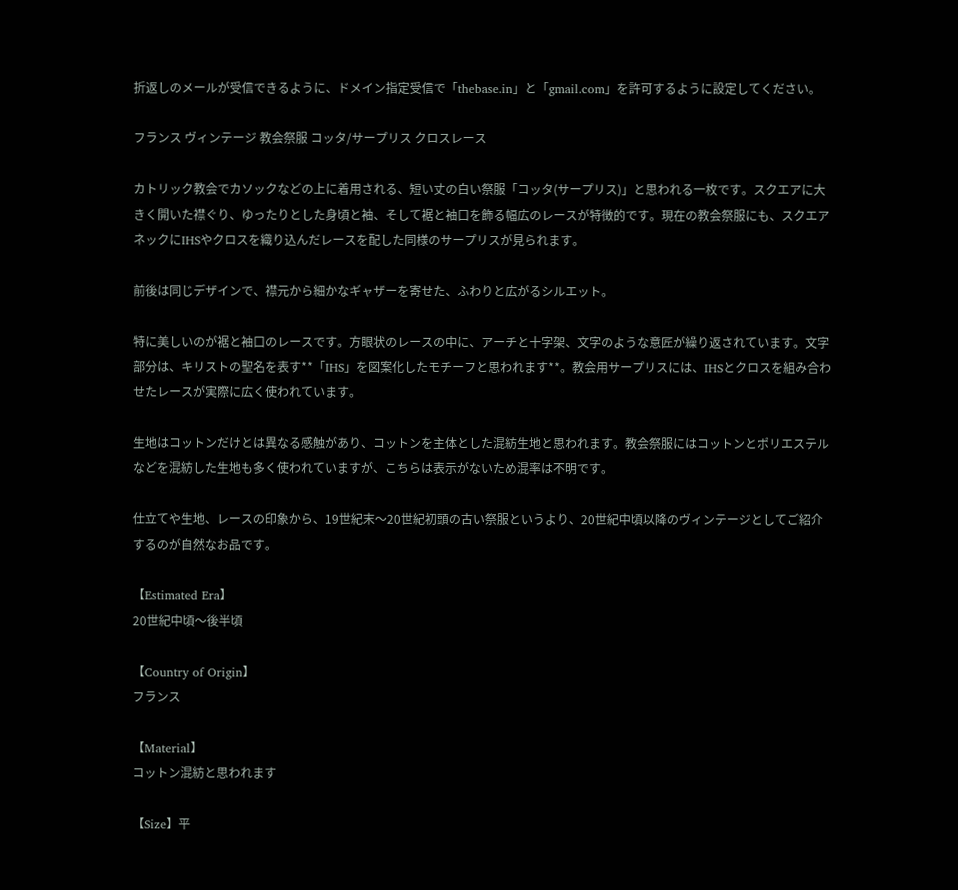折返しのメールが受信できるように、ドメイン指定受信で「thebase.in」と「gmail.com」を許可するように設定してください。

フランス ヴィンテージ 教会祭服 コッタ/サープリス クロスレース

カトリック教会でカソックなどの上に着用される、短い丈の白い祭服「コッタ(サープリス)」と思われる一枚です。スクエアに大きく開いた襟ぐり、ゆったりとした身頃と袖、そして裾と袖口を飾る幅広のレースが特徴的です。現在の教会祭服にも、スクエアネックにIHSやクロスを織り込んだレースを配した同様のサープリスが見られます。

前後は同じデザインで、襟元から細かなギャザーを寄せた、ふわりと広がるシルエット。

特に美しいのが裾と袖口のレースです。方眼状のレースの中に、アーチと十字架、文字のような意匠が繰り返されています。文字部分は、キリストの聖名を表す**「IHS」を図案化したモチーフと思われます**。教会用サープリスには、IHSとクロスを組み合わせたレースが実際に広く使われています。

生地はコットンだけとは異なる感触があり、コットンを主体とした混紡生地と思われます。教会祭服にはコットンとポリエステルなどを混紡した生地も多く使われていますが、こちらは表示がないため混率は不明です。

仕立てや生地、レースの印象から、19世紀末〜20世紀初頭の古い祭服というより、20世紀中頃以降のヴィンテージとしてご紹介するのが自然なお品です。

【Estimated Era】
20世紀中頃〜後半頃

【Country of Origin】
フランス

【Material】
コットン混紡と思われます

【Size】平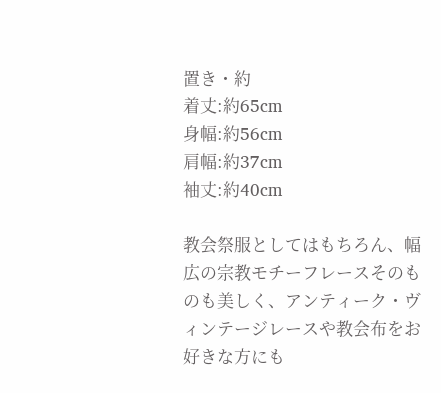置き・約
着丈:約65cm
身幅:約56cm
肩幅:約37cm
袖丈:約40cm

教会祭服としてはもちろん、幅広の宗教モチーフレースそのものも美しく、アンティーク・ヴィンテージレースや教会布をお好きな方にも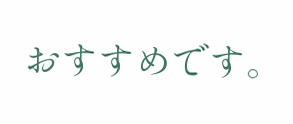おすすめです。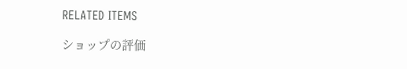RELATED ITEMS

ショップの評価